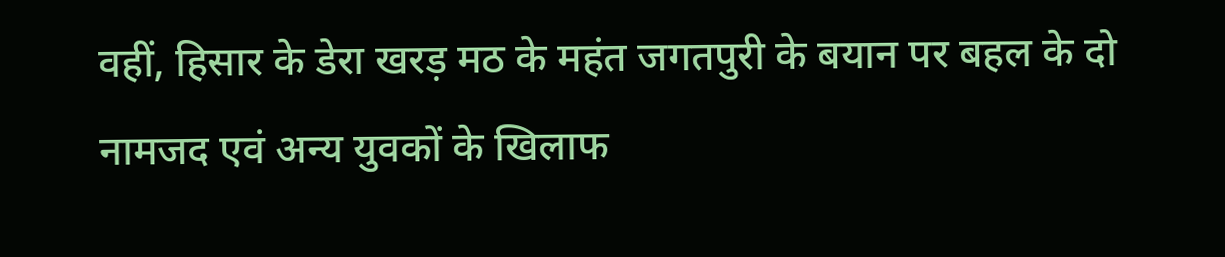वहीं, हिसार के डेरा खरड़ मठ के महंत जगतपुरी के बयान पर बहल के दो नामजद एवं अन्य युवकों के खिलाफ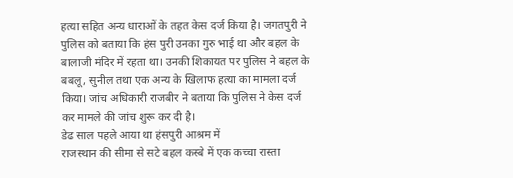हत्या सहित अन्य धाराओं के तहत केस दर्ज किया है। जगतपुरी ने पुलिस को बताया कि हंस पुरी उनका गुरु भाई था और बहल के बालाजी मंदिर में रहता था। उनकी शिकायत पर पुलिस ने बहल के बबलू, सुनील तथा एक अन्य के खिलाफ हत्या का मामला दर्ज किया। जांच अधिकारी राजबीर ने बताया कि पुलिस ने केस दर्ज कर मामले की जांच शुरू कर दी है।
डेढ साल पहले आया था हंसपुरी आश्रम में
राजस्थान की सीमा से सटे बहल कस्बे में एक कच्चा रास्ता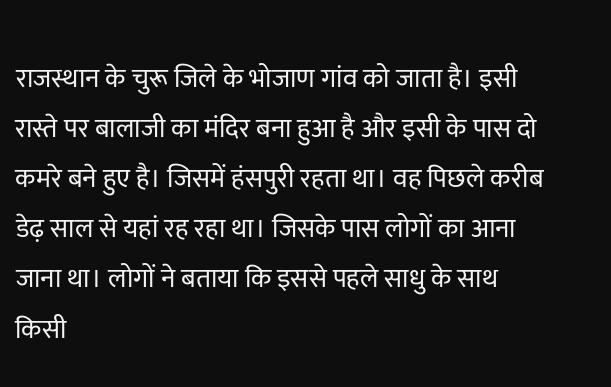राजस्थान के चुरू जिले के भोजाण गांव को जाता है। इसी रास्ते पर बालाजी का मंदिर बना हुआ है और इसी के पास दो कमरे बने हुए है। जिसमें हंसपुरी रहता था। वह पिछले करीब डेढ़ साल से यहां रह रहा था। जिसके पास लोगों का आना जाना था। लोगों ने बताया कि इससे पहले साधु के साथ किसी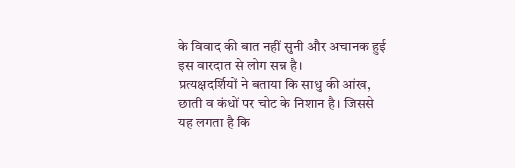के विवाद की बात नहीं सुनी और अचानक हुई इस वारदात से लोग सन्न है।
प्रत्यक्षदर्शियों ने बताया कि साधु की आंख, छाती व कंधों पर चोट के निशान है। जिससे यह लगता है कि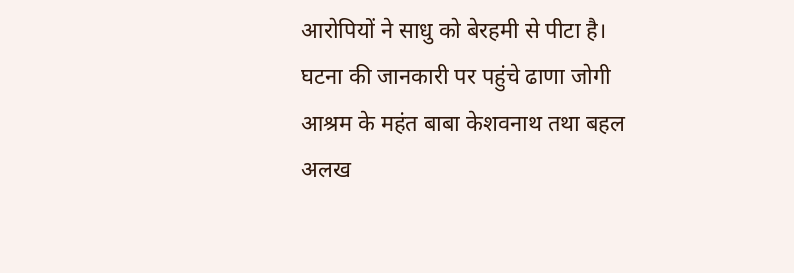आरोपियों ने साधु को बेरहमी से पीटा है। घटना की जानकारी पर पहुंचे ढाणा जोगी आश्रम के महंत बाबा केशवनाथ तथा बहल अलख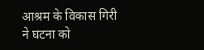आश्रम के विकास गिरी ने घटना को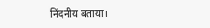निंदनीय बताया।